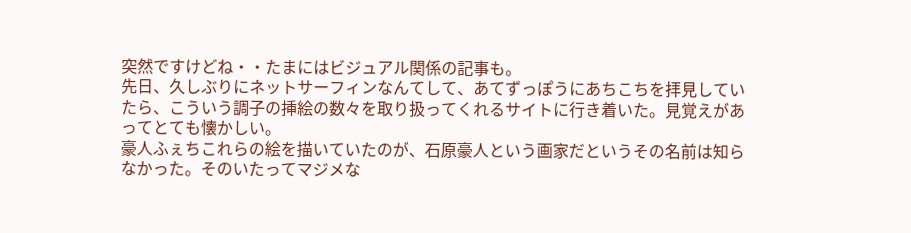突然ですけどね・・たまにはビジュアル関係の記事も。
先日、久しぶりにネットサーフィンなんてして、あてずっぽうにあちこちを拝見していたら、こういう調子の挿絵の数々を取り扱ってくれるサイトに行き着いた。見覚えがあってとても懐かしい。
豪人ふぇちこれらの絵を描いていたのが、石原豪人という画家だというその名前は知らなかった。そのいたってマジメな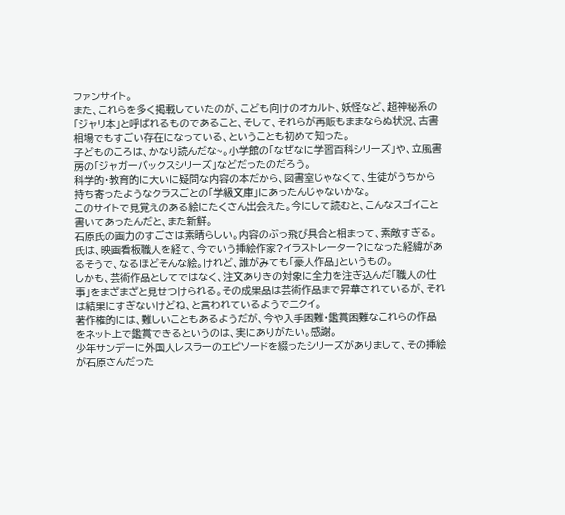ファンサイト。
また、これらを多く掲載していたのが、こども向けのオカルト、妖怪など、超神秘系の「ジャリ本」と呼ばれるものであること、そして、それらが再販もままならぬ状況、古書相場でもすごい存在になっている、ということも初めて知った。
子どものころは、かなり読んだな~。小学館の「なぜなに学習百科シリーズ」や、立風書房の「ジャガーバックスシリーズ」などだったのだろう。
科学的・教育的に大いに疑問な内容の本だから、図書室じゃなくて、生徒がうちから持ち寄ったようなクラスごとの「学級文庫」にあったんじゃないかな。
このサイトで見覚えのある絵にたくさん出会えた。今にして読むと、こんなスゴイこと書いてあったんだと、また新鮮。
石原氏の画力のすごさは素晴らしい。内容のぶっ飛び具合と相まって、素敵すぎる。
氏は、映画看板職人を経て、今でいう挿絵作家?イラストレーター?になった経緯があるそうで、なるほどそんな絵。けれど、誰がみても「豪人作品」というもの。
しかも、芸術作品としてではなく、注文ありきの対象に全力を注ぎ込んだ「職人の仕事」をまざまざと見せつけられる。その成果品は芸術作品まで昇華されているが、それは結果にすぎないけどね、と言われているようでニクイ。
著作権的には、難しいこともあるようだが、今や入手困難・鑑賞困難なこれらの作品をネット上で鑑賞できるというのは、実にありがたい。感謝。
少年サンデーに外国人レスラーのエピソードを綴ったシリーズがありまして、その挿絵が石原さんだった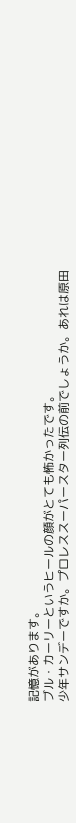記憶があります。
ブル・カーリーというヒールの顔がとても怖かったです。
少年サンデーですか。プロレススーパースター列伝の前でしょうか。あれは原田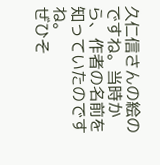久仁信さんの絵のですね。当時から、作者の名前を知っていたのですね。
ぜひそ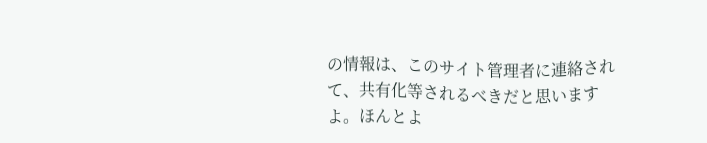の情報は、このサイト管理者に連絡されて、共有化等されるべきだと思いますよ。ほんとよ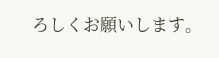ろしくお願いします。